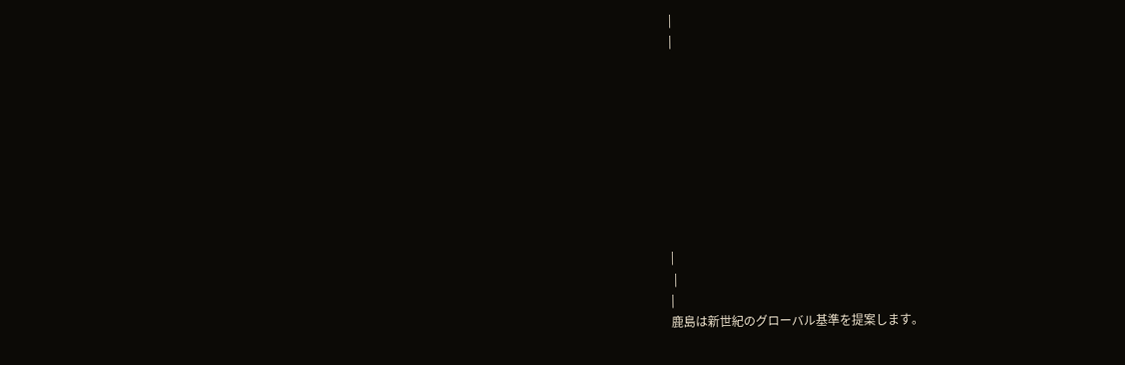|
|









|
 |
|
鹿島は新世紀のグローバル基準を提案します。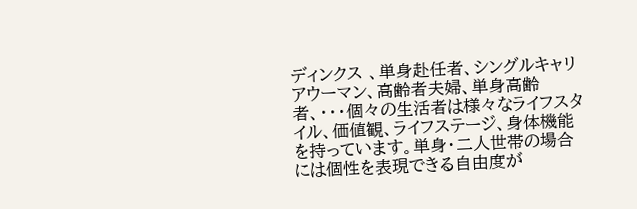ディンクス 、単身赴任者、シングルキャリアウーマン、高齢者夫婦、単身高齢者、・・・個々の生活者は様々なライフスタイル、価値観、ライフステージ、身体機能を持っています。単身・二人世帯の場合には個性を表現できる自由度が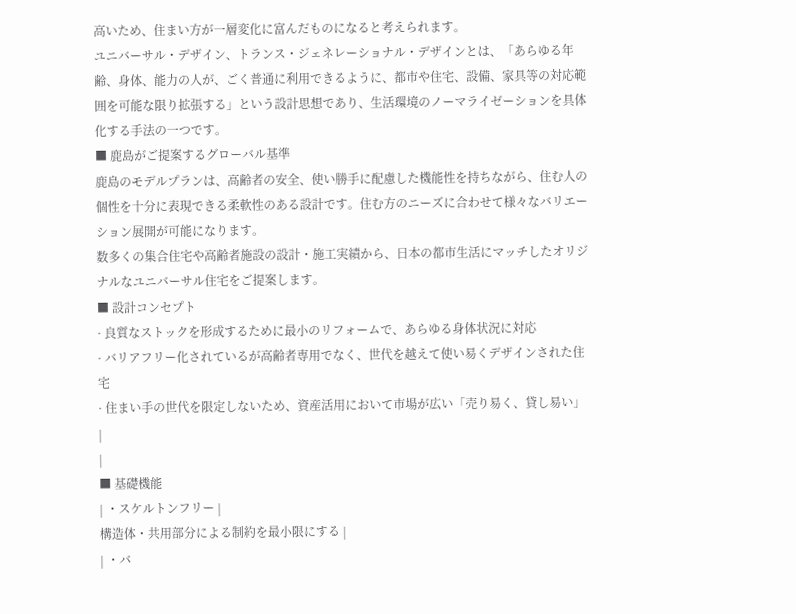高いため、住まい方が一層変化に富んだものになると考えられます。
ユニバーサル・デザイン、トランス・ジェネレーショナル・デザインとは、「あらゆる年齢、身体、能力の人が、ごく普通に利用できるように、都市や住宅、設備、家具等の対応範囲を可能な限り拡張する」という設計思想であり、生活環境のノーマライゼーションを具体化する手法の一つです。
■ 鹿島がご提案するグローバル基準
鹿島のモデルプランは、高齢者の安全、使い勝手に配慮した機能性を持ちながら、住む人の個性を十分に表現できる柔軟性のある設計です。住む方のニーズに合わせて様々なバリエーション展開が可能になります。
数多くの集合住宅や高齢者施設の設計・施工実績から、日本の都市生活にマッチしたオリジナルなユニバーサル住宅をご提案します。
■ 設計コンセプト
· 良質なストックを形成するために最小のリフォームで、あらゆる身体状況に対応
· バリアフリー化されているが高齢者専用でなく、世代を越えて使い易くデザインされた住宅
· 住まい手の世代を限定しないため、資産活用において市場が広い「売り易く、貸し易い」 |
|
■ 基礎機能
| ・スケルトンフリー |
構造体・共用部分による制約を最小限にする |
| ・バ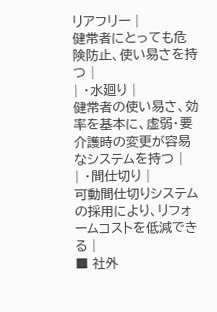リアフリー |
健常者にとっても危険防止、使い易さを持つ |
| ・水廻り |
健常者の使い易さ、効率を基本に、虚弱・要介護時の変更が容易なシステムを持つ |
| ・間仕切り |
可動間仕切りシステムの採用により、リフォームコストを低減できる |
■ 社外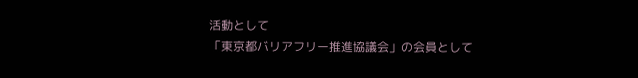活動として
「東京都バリアフリー推進協議会」の会員として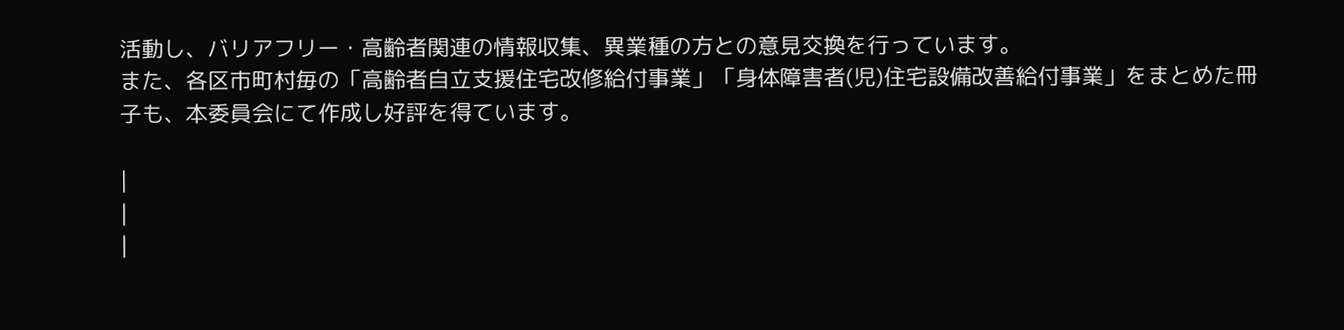活動し、バリアフリー・高齢者関連の情報収集、異業種の方との意見交換を行っています。
また、各区市町村毎の「高齢者自立支援住宅改修給付事業」「身体障害者(児)住宅設備改善給付事業」をまとめた冊子も、本委員会にて作成し好評を得ています。

|
|
|